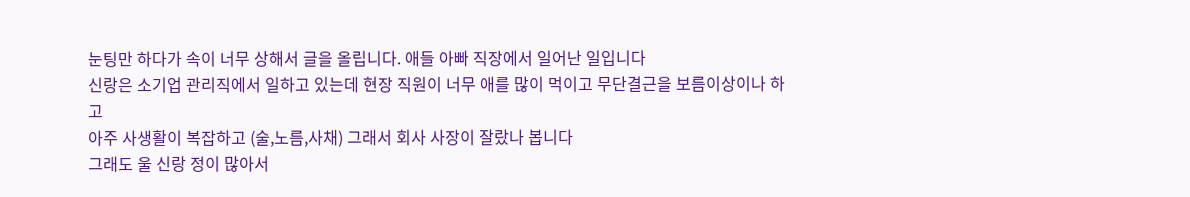눈팅만 하다가 속이 너무 상해서 글을 올립니다. 애들 아빠 직장에서 일어난 일입니다
신랑은 소기업 관리직에서 일하고 있는데 현장 직원이 너무 애를 많이 먹이고 무단결근을 보름이상이나 하고
아주 사생활이 복잡하고 (술,노름,사채) 그래서 회사 사장이 잘랐나 봅니다
그래도 울 신랑 정이 많아서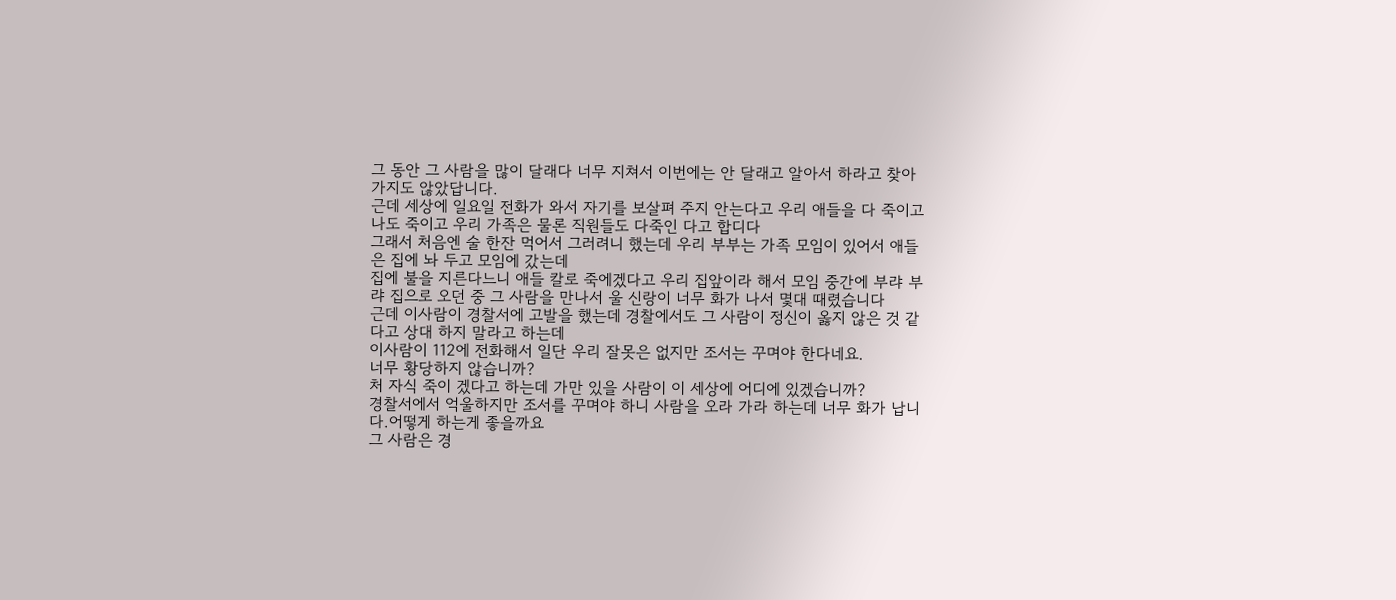그 동안 그 사람을 많이 달래다 너무 지쳐서 이번에는 안 달래고 알아서 하라고 찾아가지도 않았답니다.
근데 세상에 일요일 전화가 와서 자기를 보살펴 주지 안는다고 우리 애들을 다 죽이고 나도 죽이고 우리 가족은 물론 직원들도 다죽인 다고 합디다
그래서 처음엔 술 한잔 먹어서 그러려니 했는데 우리 부부는 가족 모임이 있어서 애들은 집에 놔 두고 모임에 갔는데
집에 불을 지른다느니 애들 칼로 죽에겠다고 우리 집앞이라 해서 모임 중간에 부랴 부랴 집으로 오던 중 그 사람을 만나서 울 신랑이 너무 화가 나서 몇대 때렸습니다
근데 이사람이 경찰서에 고발을 했는데 경찰에서도 그 사람이 정신이 옳지 않은 것 같다고 상대 하지 말라고 하는데
이사람이 112에 전화해서 일단 우리 잘못은 없지만 조서는 꾸며야 한다네요.
너무 황당하지 않습니까?
처 자식 죽이 겠다고 하는데 가만 있을 사람이 이 세상에 어디에 있겠습니까?
경찰서에서 억울하지만 조서를 꾸며야 하니 사람을 오라 가라 하는데 너무 화가 납니다.어떻게 하는게 좋을까요
그 사람은 경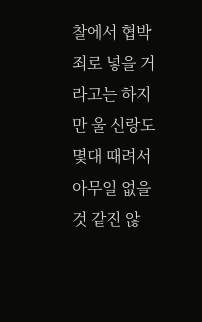찰에서 협박죄로 넣을 거라고는 하지만 울 신랑도 몇대 때려서 아무일 없을 것 같진 않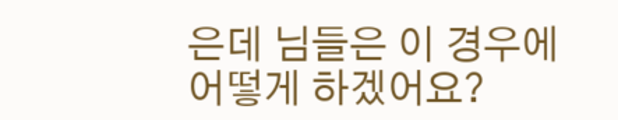은데 님들은 이 경우에 어떻게 하겠어요?